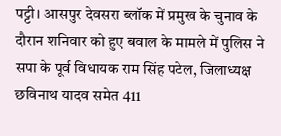पट्टी। आसपुर देवसरा ब्लॉक में प्रमुख के चुनाव के दौरान शनिवार को हुए बवाल के मामले में पुलिस ने सपा के पूर्व विधायक राम सिंह पटेल, जिलाध्यक्ष छविनाथ यादव समेत 411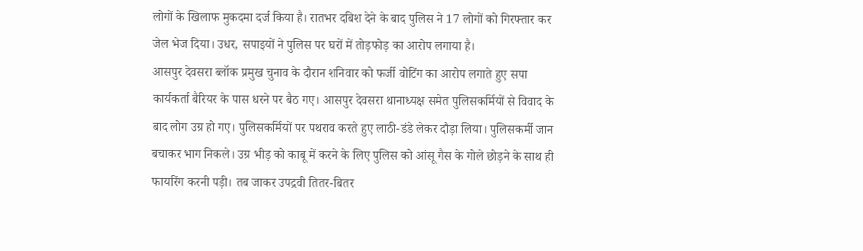लोगों के खिलाफ मुकदमा दर्ज किया है। रातभर दबिश देने के बाद पुलिस ने 17 लोगों को गिरफ्तार कर जेल भेज दिया। उधर, सपाइयों ने पुलिस पर घरों में तोड़फोड़ का आरोप लगाया है।
आसपुर देवसरा ब्लॉक प्रमुख चुनाव के दौरान शनिवार को फर्जी वोटिंग का आरोप लगाते हुए सपा कार्यकर्ता बैरियर के पास धरने पर बैठ गए। आसपुर देवसरा थानाध्यक्ष समेत पुलिसकर्मियों से विवाद के बाद लोग उग्र हो गए। पुलिसकर्मियों पर पथराव करते हुए लाठी-डंडे लेकर दौड़ा लिया। पुलिसकर्मी जान बचाकर भाग निकले। उग्र भीड़ को काबू में करने के लिए पुलिस को आंसू गैस के गोले छोड़ने के साथ ही फायरिंग करनी पड़ी। तब जाकर उपद्रवी तितर-बितर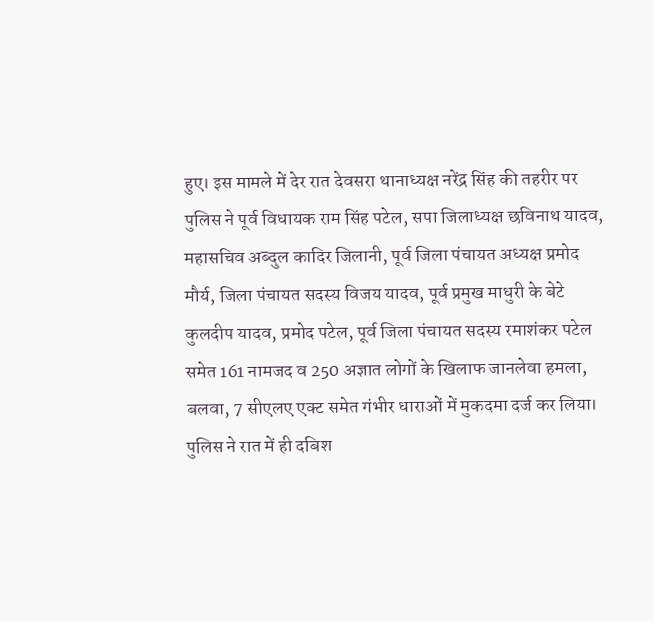हुए। इस मामले में देर रात देवसरा थानाध्यक्ष नरेंद्र सिंह की तहरीर पर पुलिस ने पूर्व विधायक राम सिंह पटेल, सपा जिलाध्यक्ष छविनाथ यादव, महासचिव अब्दुल कादिर जिलानी, पूर्व जिला पंचायत अध्यक्ष प्रमोद मौर्य, जिला पंचायत सदस्य विजय यादव, पूर्व प्रमुख माधुरी के बेटे कुलदीप यादव, प्रमोद पटेल, पूर्व जिला पंचायत सदस्य रमाशंकर पटेल समेत 161 नामजद व 250 अज्ञात लोगों के खिलाफ जानलेवा हमला, बलवा, 7 सीएलए एक्ट समेत गंभीर धाराओं में मुकदमा दर्ज कर लिया।
पुलिस ने रात में ही दबिश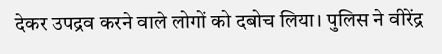देकर उपद्रव करने वाले लोगों को दबोच लिया। पुलिस ने वीरेंद्र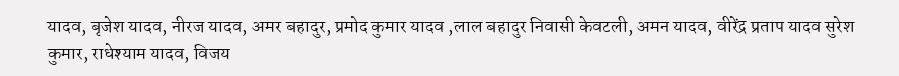यादव, बृजेश यादव, नीरज यादव, अमर बहादुर, प्रमोद कुमार यादव ,लाल बहादुर निवासी केवटली, अमन यादव, वीरेंद्र प्रताप यादव सुरेश कुमार, राधेश्याम यादव, विजय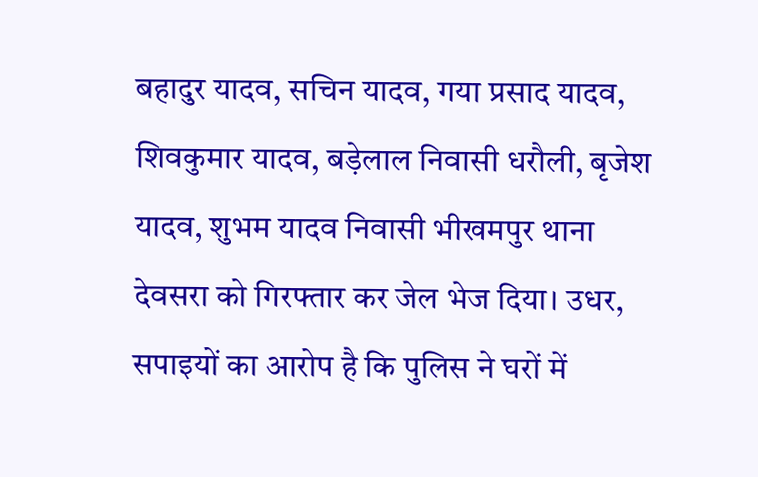बहादुर यादव, सचिन यादव, गया प्रसाद यादव, शिवकुमार यादव, बड़ेलाल निवासी धरौली, बृजेश यादव, शुभम यादव निवासी भीखमपुर थाना देवसरा को गिरफ्तार कर जेल भेज दिया। उधर, सपाइयों का आरोप है कि पुलिस ने घरों में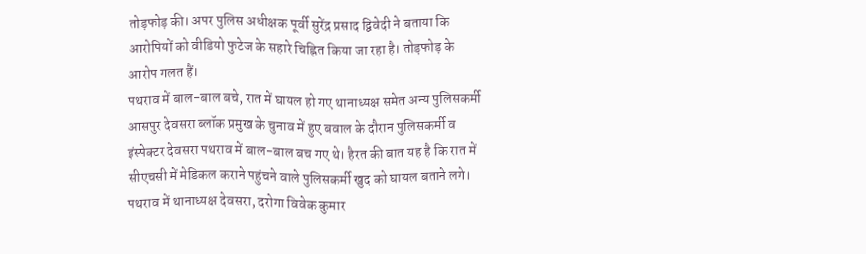तोड़फोड़ की। अपर पुलिस अधीक्षक पूर्वी सुरेंद्र प्रसाद द्विवेदी ने बताया कि आरोपियों को वीडियो फुटेज के सहारे चिह्नित किया जा रहा है। तोड़फोड़ के आरोप गलत हैं।
पथराव में बाल-बाल बचे, रात में घायल हो गए थानाध्यक्ष समेत अन्य पुलिसकर्मी
आसपुर देवसरा ब्लॉक प्रमुख के चुनाव में हुए बवाल के दौरान पुलिसकर्मी व इंस्पेक्टर देवसरा पथराव में बाल-बाल बच गए थे। हैरत की बात यह है कि रात में सीएचसी में मेडिकल कराने पहुंचने वाले पुलिसकर्मी खुद को घायल बताने लगे। पथराव में थानाध्यक्ष देवसरा, दरोगा विवेक कुमार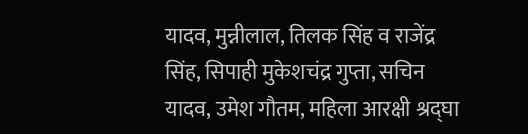यादव, मुन्नीलाल, तिलक सिंह व राजेंद्र सिंह, सिपाही मुकेशचंद्र गुप्ता, सचिन यादव, उमेश गौतम, महिला आरक्षी श्रद्घा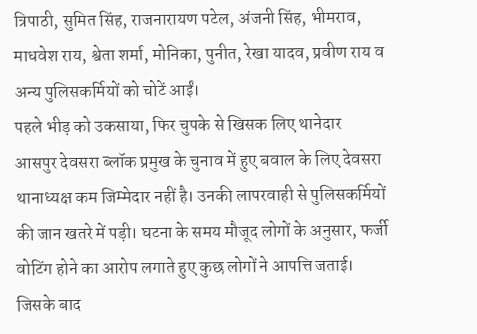त्रिपाठी, सुमित सिंह, राजनारायण पटेल, अंजनी सिंह, भीमराव, माधवेश राय, श्वेता शर्मा, मोनिका, पुनीत, रेखा यादव, प्रवीण राय व अन्य पुलिसकर्मियों को चोटें आईं।
पहले भीड़ को उकसाया, फिर चुपके से खिसक लिए थानेदार
आसपुर देवसरा ब्लॉक प्रमुख के चुनाव में हुए बवाल के लिए देवसरा थानाध्यक्ष कम जिम्मेदार नहीं है। उनकी लापरवाही से पुलिसकर्मियों की जान खतरे में पड़ी। घटना के समय मौजूद लोगों के अनुसार, फर्जी वोटिंग होने का आरोप लगाते हुए कुछ लोगों ने आपत्ति जताई। जिसके बाद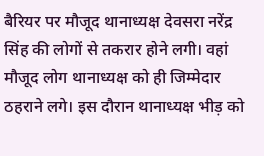बैरियर पर मौजूद थानाध्यक्ष देवसरा नरेंद्र सिंह की लोगों से तकरार होने लगी। वहां मौजूद लोग थानाध्यक्ष को ही जिम्मेदार ठहराने लगे। इस दौरान थानाध्यक्ष भीड़ को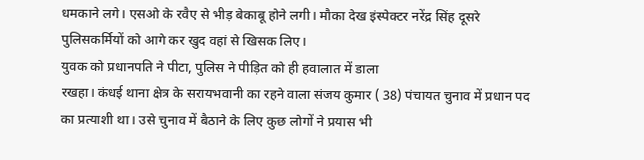धमकाने लगे। एसओ के रवैए से भीड़ बेकाबू होने लगी। मौका देख इंस्पेक्टर नरेंद्र सिंह दूसरे पुलिसकर्मियों को आगे कर खुद वहां से खिसक लिए।
युवक को प्रधानपति ने पीटा, पुलिस ने पीड़ित को ही हवालात में डाला
रखहा। कंधई थाना क्षेत्र के सरायभवानी का रहने वाला संजय कुमार ( 38) पंचायत चुनाव में प्रधान पद का प्रत्याशी था। उसे चुनाव में बैठाने के लिए कुछ लोगों ने प्रयास भी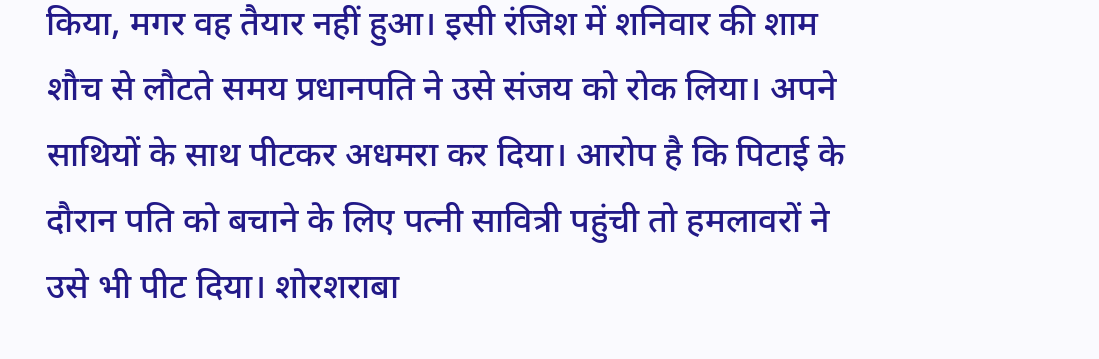किया, मगर वह तैयार नहीं हुआ। इसी रंजिश में शनिवार की शाम शौच से लौटते समय प्रधानपति ने उसे संजय को रोक लिया। अपने साथियों के साथ पीटकर अधमरा कर दिया। आरोप है कि पिटाई के दौरान पति को बचाने के लिए पत्नी सावित्री पहुंची तो हमलावरों ने उसे भी पीट दिया। शोरशराबा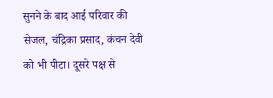सुनने के बाद आई परिवार की सेजल, चंद्रिका प्रसाद, कंचन देवी को भी पीटा। दूसरे पक्ष से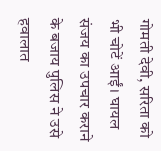गोमती देवी, सरिता को भी चोटें आईं। घायल संजय का उपचार कराने के बजाय पुलिस ने उसे हवालात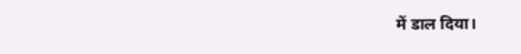में डाल दिया।